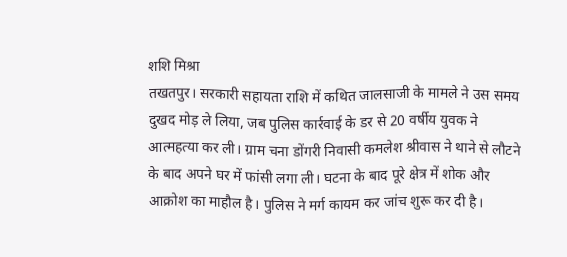शशि मिश्रा
तखतपुर। सरकारी सहायता राशि में कथित जालसाजी के मामले ने उस समय दुखद मोड़ ले लिया, जब पुलिस कार्रवाई के डर से 20 वर्षीय युवक ने आत्महत्या कर ली। ग्राम चना डोंगरी निवासी कमलेश श्रीवास ने थाने से लौटने के बाद अपने घर में फांसी लगा ली। घटना के बाद पूरे क्षेत्र में शोक और आक्रोश का माहौल है। पुलिस ने मर्ग कायम कर जांच शुरू कर दी है।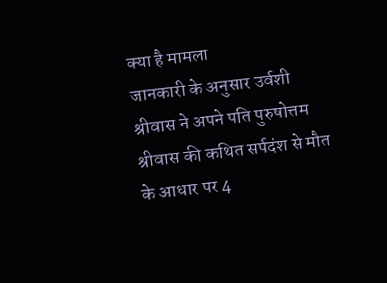क्या है मामला
जानकारी के अनुसार उर्वशी श्रीवास ने अपने पति पुरुषोत्तम श्रीवास की कथित सर्पदंश से मौत के आधार पर 4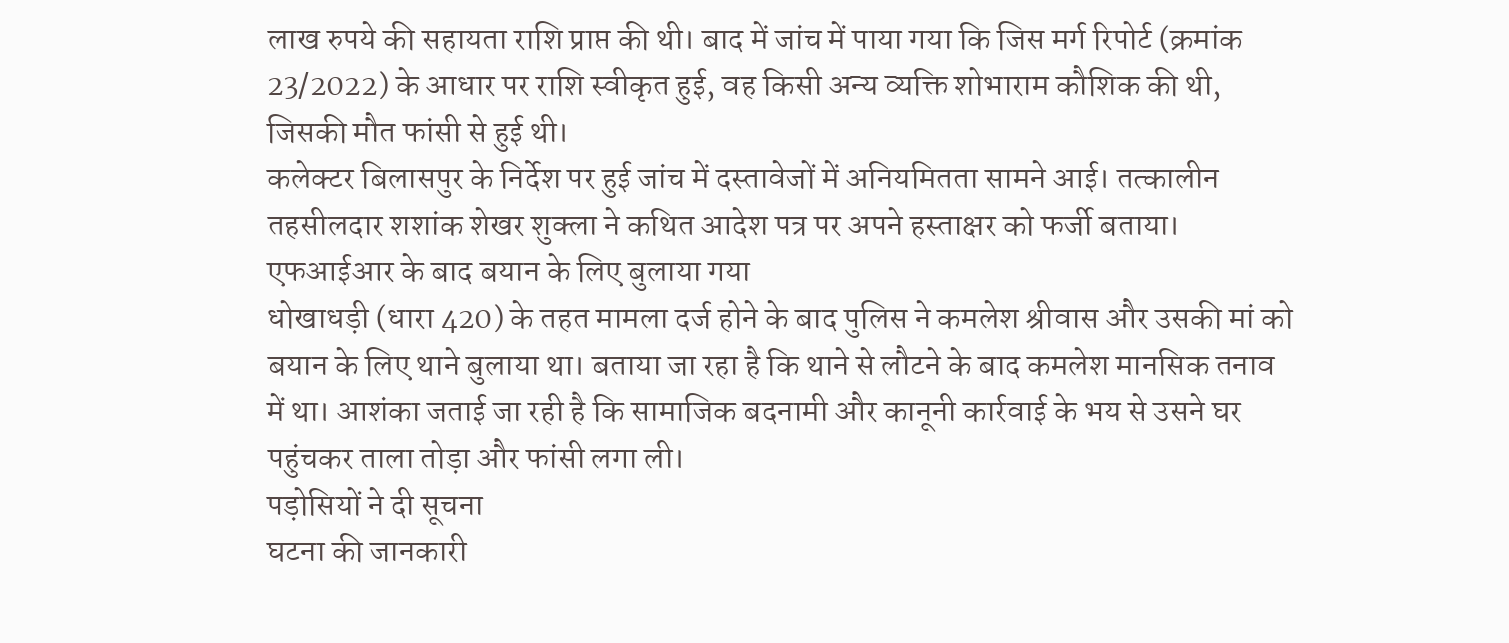लाख रुपये की सहायता राशि प्राप्त की थी। बाद में जांच में पाया गया कि जिस मर्ग रिपोर्ट (क्रमांक 23/2022) के आधार पर राशि स्वीकृत हुई, वह किसी अन्य व्यक्ति शोभाराम कौशिक की थी, जिसकी मौत फांसी से हुई थी।
कलेक्टर बिलासपुर के निर्देश पर हुई जांच में दस्तावेजों में अनियमितता सामने आई। तत्कालीन तहसीलदार शशांक शेखर शुक्ला ने कथित आदेश पत्र पर अपने हस्ताक्षर को फर्जी बताया।
एफआईआर के बाद बयान के लिए बुलाया गया
धोखाधड़ी (धारा 420) के तहत मामला दर्ज होने के बाद पुलिस ने कमलेश श्रीवास और उसकी मां को बयान के लिए थाने बुलाया था। बताया जा रहा है कि थाने से लौटने के बाद कमलेश मानसिक तनाव में था। आशंका जताई जा रही है कि सामाजिक बदनामी और कानूनी कार्रवाई के भय से उसने घर पहुंचकर ताला तोड़ा और फांसी लगा ली।
पड़ोसियों ने दी सूचना
घटना की जानकारी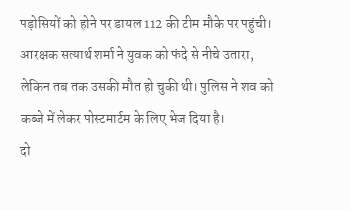पड़ोसियों को होने पर डायल 112 की टीम मौके पर पहुंची। आरक्षक सत्यार्थ शर्मा ने युवक को फंदे से नीचे उतारा, लेकिन तब तक उसकी मौत हो चुकी थी। पुलिस ने शव को कब्जे में लेकर पोस्टमार्टम के लिए भेज दिया है।
दो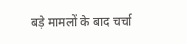बड़े मामलों के बाद चर्चा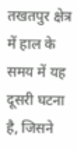तखतपुर क्षेत्र में हाल के समय में यह दूसरी घटना है, जिसने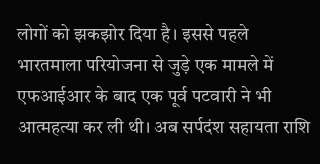लोगों को झकझोर दिया है। इससे पहले भारतमाला परियोजना से जुड़े एक मामले में एफआईआर के बाद एक पूर्व पटवारी ने भी आत्महत्या कर ली थी। अब सर्पदंश सहायता राशि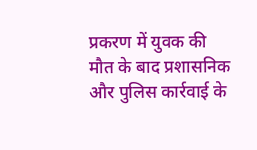प्रकरण में युवक की मौत के बाद प्रशासनिक और पुलिस कार्रवाई के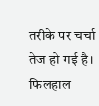तरीके पर चर्चा तेज हो गई है।
फिलहाल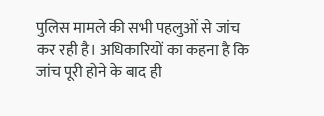पुलिस मामले की सभी पहलुओं से जांच कर रही है। अधिकारियों का कहना है कि जांच पूरी होने के बाद ही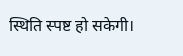स्थिति स्पष्ट हो सकेगी।